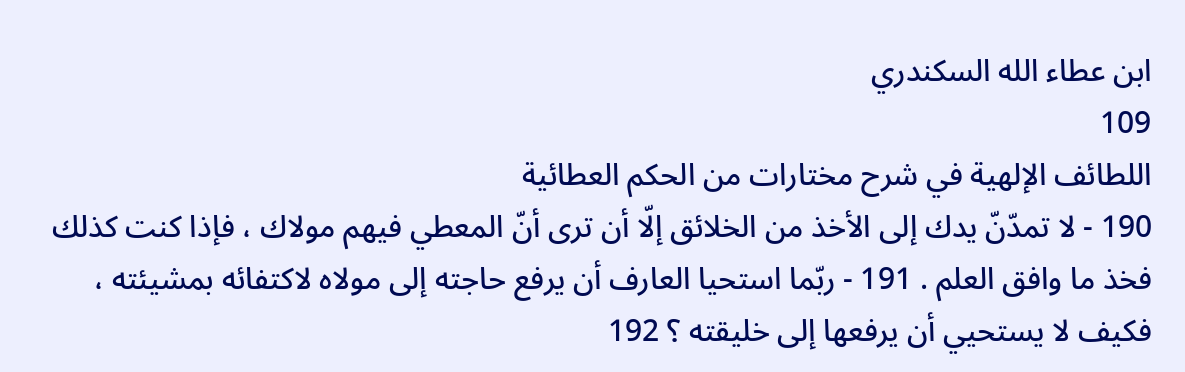ابن عطاء الله السكندري
109
اللطائف الإلهية في شرح مختارات من الحكم العطائية
190 - لا تمدّنّ يدك إلى الأخذ من الخلائق إلّا أن ترى أنّ المعطي فيهم مولاك ، فإذا كنت كذلك فخذ ما وافق العلم . 191 - ربّما استحيا العارف أن يرفع حاجته إلى مولاه لاكتفائه بمشيئته ، فكيف لا يستحيي أن يرفعها إلى خليقته ؟ 192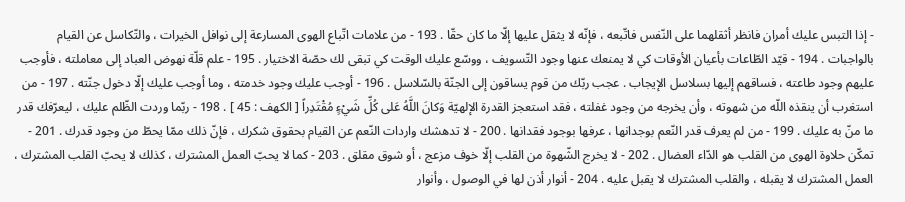- إذا التبس عليك أمران فانظر أثقلهما على النّفس فاتّبعه ، فإنّه لا يثقل عليها إلّا ما كان حقّا . 193 - من علامات اتّباع الهوى المسارعة إلى نوافل الخيرات ، والتّكاسل عن القيام بالواجبات . 194 - قيّد الطّاعات بأعيان الأوقات كي لا يمنعك عنها وجود التّسويف ، ووسّع عليك الوقت كي تبقى لك حصّة الاختيار . 195 - علم قلّة نهوض العباد إلى معاملته ، فأوجب عليهم وجود طاعته ، فساقهم إليها بسلاسل الإيجاب . عجب ربّك من قوم يساقون إلى الجنّة بالسّلاسل . 196 - أوجب عليك وجود خدمته ، وما أوجب عليك إلّا دخول جنّته . 197 - من استغرب أن ينقذه اللّه من شهوته ، وأن يخرجه من وجود غفلته ، فقد استعجز القدرة الإلهيّة وَكانَ اللَّهُ عَلى كُلِّ شَيْءٍ مُقْتَدِراً [ الكهف : 45 ] . 198 - ربّما وردت الظّلم عليك ، ليعرّفك قدر ما منّ به عليك . 199 - من لم يعرف قدر النّعم بوجدانها ، عرفها بوجود فقدانها . 200 - لا تدهشك واردات النّعم عن القيام بحقوق شكرك ، فإنّ ذلك ممّا يحطّ من وجود قدرك . 201 - تمكّن حلاوة الهوى من القلب هو الدّاء العضال . 202 - لا يخرج الشّهوة من القلب إلّا خوف مزعج ، أو شوق مقلق . 203 - كما لا يحبّ العمل المشترك ، كذلك لا يحبّ القلب المشترك ، العمل المشترك لا يقبله ، والقلب المشترك لا يقبل عليه . 204 - أنوار أذن لها في الوصول ، وأنوار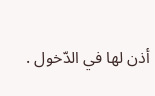أذن لها في الدّخول .